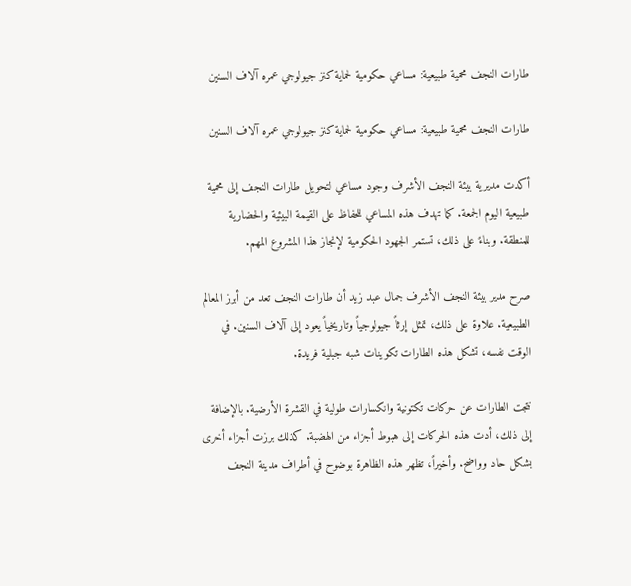طارات النجف محمية طبيعية: مساعي حكومية لحماية كنز جيولوجي عمره آلاف السنين

طارات النجف محمية طبيعية: مساعي حكومية لحماية كنز جيولوجي عمره آلاف السنين

أكدت مديرية بيئة النجف الأشرف وجود مساعي لتحويل طارات النجف إلى محمية طبيعية اليوم الجمعة. كما تهدف هذه المساعي للحفاظ على القيمة البيئية والحضارية للمنطقة. وبناءً على ذلك، تستمر الجهود الحكومية لإنجاز هذا المشروع المهم.

صرح مدير بيئة النجف الأشرف جمال عبد زيد أن طارات النجف تعد من أبرز المعالم الطبيعية. علاوة على ذلك، تمثل إرثاً جيولوجياً وتاريخياً يعود إلى آلاف السنين. في الوقت نفسه، تشكل هذه الطارات تكوينات شبه جبلية فريدة.

نتجت الطارات عن حركات تكتونية وانكسارات طولية في القشرة الأرضية. بالإضافة إلى ذلك، أدت هذه الحركات إلى هبوط أجزاء من الهضبة. كذلك برزت أجزاء أخرى بشكل حاد وواضح. وأخيراً، تظهر هذه الظاهرة بوضوح في أطراف مدينة النجف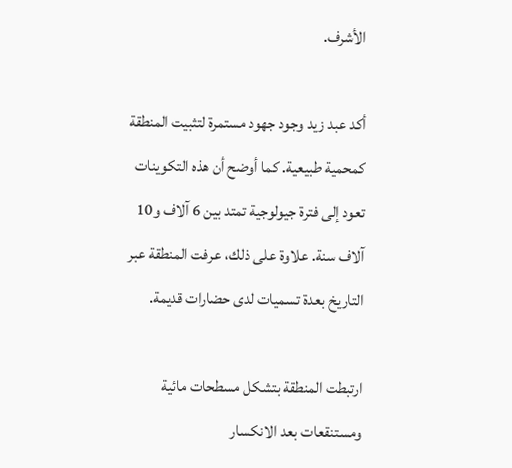الأشرف.

أكد عبد زيد وجود جهود مستمرة لتثبيت المنطقة كمحمية طبيعية. كما أوضح أن هذه التكوينات تعود إلى فترة جيولوجية تمتد بين 6 آلاف و10 آلاف سنة. علاوة على ذلك، عرفت المنطقة عبر التاريخ بعدة تسميات لدى حضارات قديمة.

ارتبطت المنطقة بتشكل مسطحات مائية ومستنقعات بعد الانكسار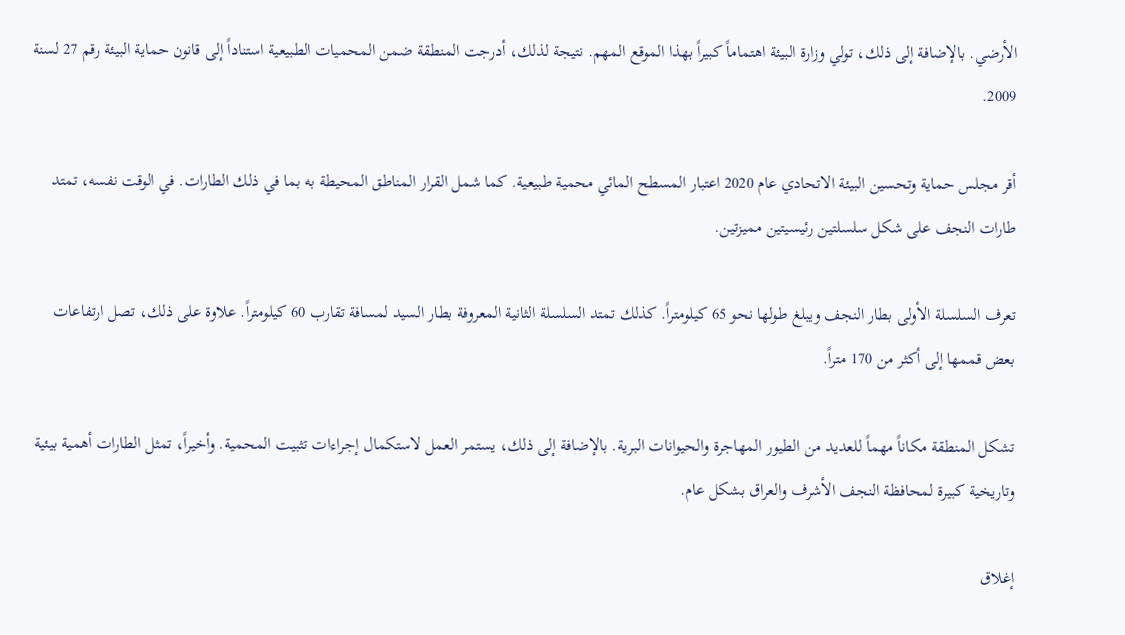الأرضي. بالإضافة إلى ذلك، تولي وزارة البيئة اهتماماً كبيراً بهذا الموقع المهم. نتيجة لذلك، أدرجت المنطقة ضمن المحميات الطبيعية استناداً إلى قانون حماية البيئة رقم 27 لسنة 2009.

أقر مجلس حماية وتحسين البيئة الاتحادي عام 2020 اعتبار المسطح المائي محمية طبيعية. كما شمل القرار المناطق المحيطة به بما في ذلك الطارات. في الوقت نفسه، تمتد طارات النجف على شكل سلسلتين رئيسيتين مميزتين.

تعرف السلسلة الأولى بطار النجف ويبلغ طولها نحو 65 كيلومتراً. كذلك تمتد السلسلة الثانية المعروفة بطار السيد لمسافة تقارب 60 كيلومتراً. علاوة على ذلك، تصل ارتفاعات بعض قممها إلى أكثر من 170 متراً.

تشكل المنطقة مكاناً مهماً للعديد من الطيور المهاجرة والحيوانات البرية. بالإضافة إلى ذلك، يستمر العمل لاستكمال إجراءات تثبيت المحمية. وأخيراً، تمثل الطارات أهمية بيئية وتاريخية كبيرة لمحافظة النجف الأشرف والعراق بشكل عام.

إغلاق